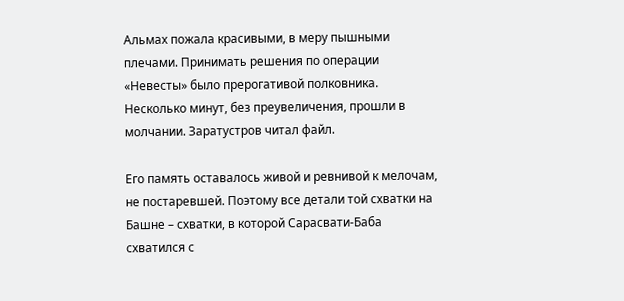Альмах пожала красивыми, в меру пышными плечами. Принимать решения по операции «Невесты» было прерогативой полковника. Несколько минут, без преувеличения, прошли в молчании. Заратустров читал файл.

Его память оставалось живой и ревнивой к мелочам, не постаревшей. Поэтому все детали той схватки на Башне – схватки, в которой Сарасвати-Баба схватился с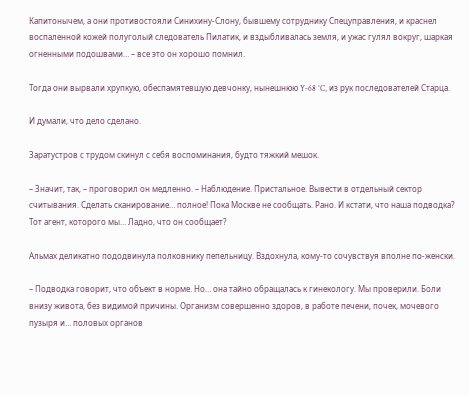Капитонычем, а они противостояли Синихину-Слону, бывшему сотруднику Спецуправления, и краснел воспаленной кожей полуголый следователь Пилатик, и вздыбливалась земля, и ужас гулял вокруг, шаркая огненными подошвами… – все это он хорошо помнил.

Тогда они вырвали хрупкую, обеспамятевшую девчонку, нынешнюю Y-68 °C, из рук последователей Старца.

И думали, что дело сделано.

Заратустров с трудом скинул с себя воспоминания, будто тяжкий мешок.

– Значит, так, – проговорил он медленно. – Наблюдение. Пристальное. Вывести в отдельный сектор считывания. Сделать сканирование… полное! Пока Москве не сообщать. Рано. И кстати, что наша подводка? Тот агент, которого мы… Ладно, что он сообщает?

Альмах деликатно пододвинула полковнику пепельницу. Вздохнула, кому-то сочувствуя вполне по-женски.

– Подводка говорит, что объект в норме. Но… она тайно обращалась к гинекологу. Мы проверили. Боли внизу живота, без видимой причины. Организм совершенно здоров, в работе печени, почек, мочевого пузыря и… половых органов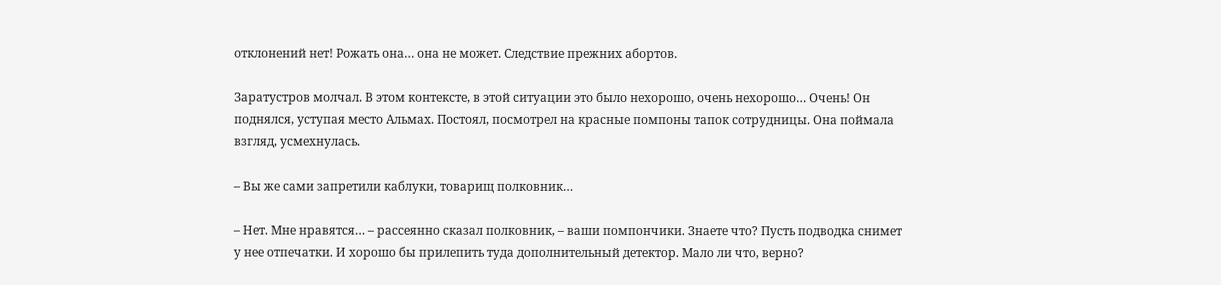отклонений нет! Рожать она… она не может. Следствие прежних абортов.

Заратустров молчал. В этом контексте, в этой ситуации это было нехорошо, очень нехорошо… Очень! Он поднялся, уступая место Альмах. Постоял, посмотрел на красные помпоны тапок сотрудницы. Она поймала взгляд, усмехнулась.

– Вы же сами запретили каблуки, товарищ полковник…

– Нет. Мне нравятся… – рассеянно сказал полковник, – ваши помпончики. Знаете что? Пусть подводка снимет у нее отпечатки. И хорошо бы прилепить туда дополнительный детектор. Мало ли что, верно?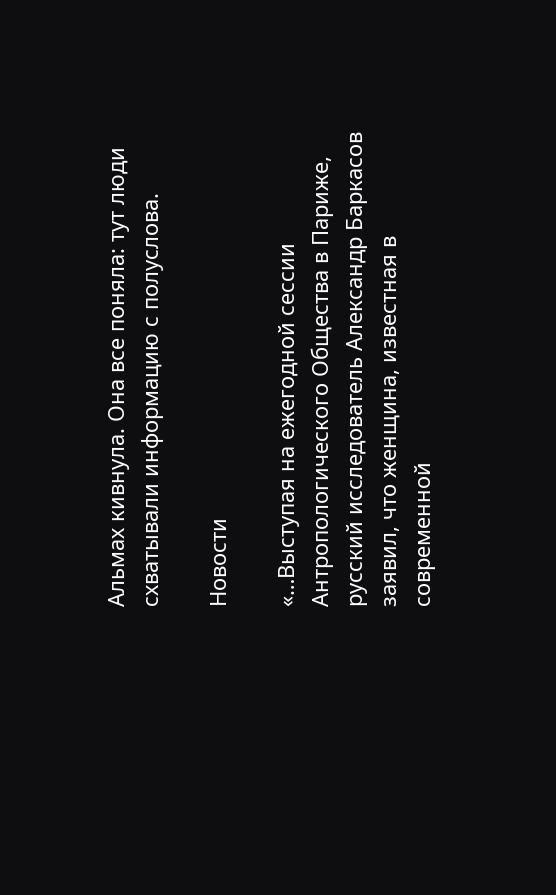Альмах кивнула. Она все поняла: тут люди схватывали информацию с полуслова.

Новости

«…Выступая на ежегодной сессии Антропологического Общества в Париже, русский исследователь Александр Баркасов заявил, что женщина, известная в современной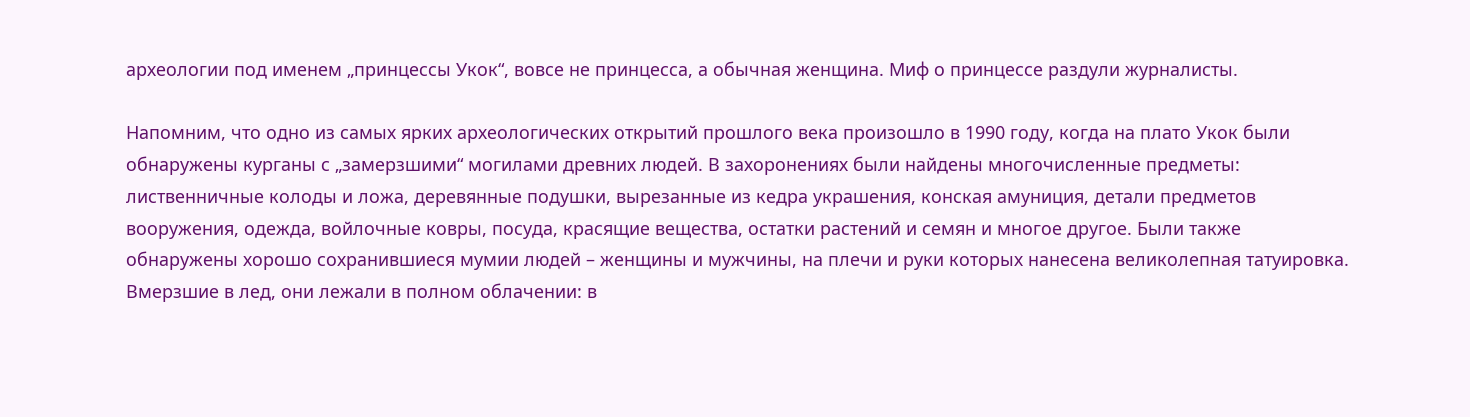археологии под именем „принцессы Укок“, вовсе не принцесса, а обычная женщина. Миф о принцессе раздули журналисты.

Напомним, что одно из самых ярких археологических открытий прошлого века произошло в 1990 году, когда на плато Укок были обнаружены курганы с „замерзшими“ могилами древних людей. В захоронениях были найдены многочисленные предметы: лиственничные колоды и ложа, деревянные подушки, вырезанные из кедра украшения, конская амуниция, детали предметов вооружения, одежда, войлочные ковры, посуда, красящие вещества, остатки растений и семян и многое другое. Были также обнаружены хорошо сохранившиеся мумии людей – женщины и мужчины, на плечи и руки которых нанесена великолепная татуировка. Вмерзшие в лед, они лежали в полном облачении: в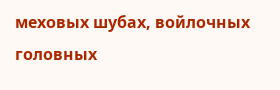меховых шубах, войлочных головных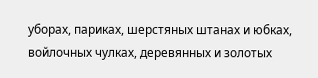уборах, париках, шерстяных штанах и юбках, войлочных чулках, деревянных и золотых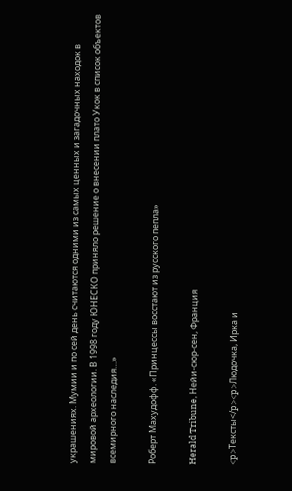украшениях. Мумии и по сей день считаются одними из самых ценных и загадочных находок в мировой археологии. В 1998 году ЮНЕСКО приняло решение о внесении плато Укок в список объектов всемирного наследия…»

Роберт Махудофф. «Принцессы восстают из русского пепла»

Herald Tribune, Нейи-сюр-сен, Франция

<p>Тексты</p><p>Людочка, Ирка и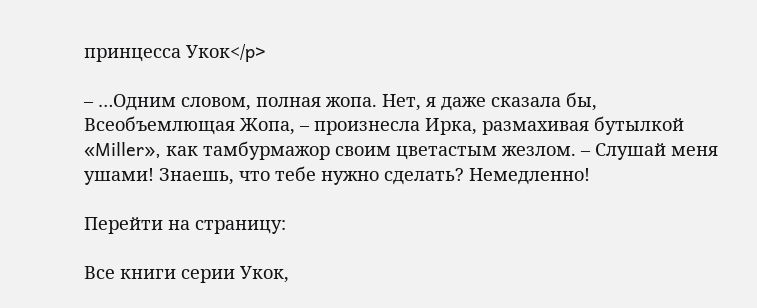принцесса Укок</p>

– …Одним словом, полная жопа. Нет, я даже сказала бы, Всеобъемлющая Жопа, – произнесла Ирка, размахивая бутылкой «Miller», как тамбурмажор своим цветастым жезлом. – Слушай меня ушами! Знаешь, что тебе нужно сделать? Немедленно!

Перейти на страницу:

Все книги серии Укок,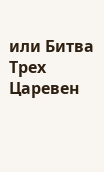или Битва Трех Царевен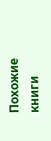Похожие книги